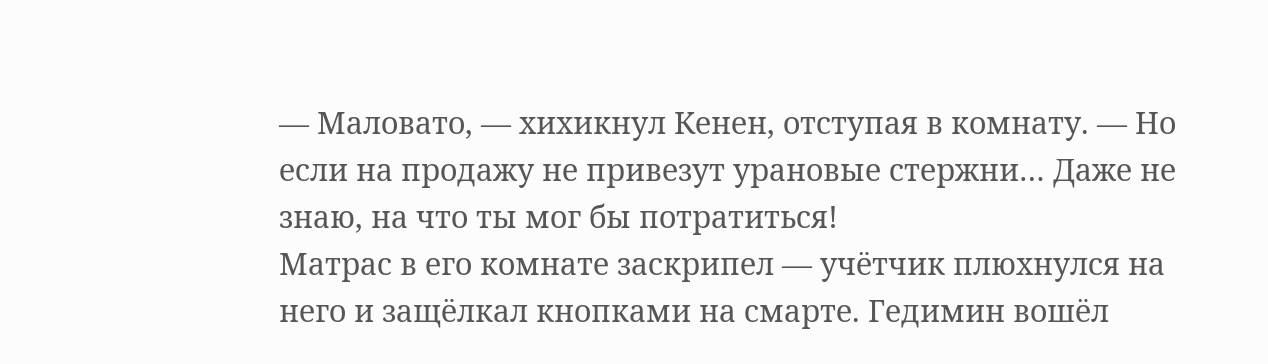— Маловато, — хихикнул Кенен, отступая в комнату. — Но если на продажу не привезут урановые стержни… Даже не знаю, на что ты мог бы потратиться!
Матрас в его комнате заскрипел — учётчик плюхнулся на него и защёлкал кнопками на смарте. Гедимин вошёл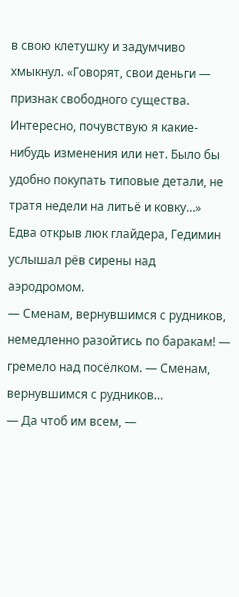в свою клетушку и задумчиво хмыкнул. «Говорят, свои деньги — признак свободного существа. Интересно, почувствую я какие-нибудь изменения или нет. Было бы удобно покупать типовые детали, не тратя недели на литьё и ковку…»
Едва открыв люк глайдера, Гедимин услышал рёв сирены над аэродромом.
— Сменам, вернувшимся с рудников, немедленно разойтись по баракам! — гремело над посёлком. — Сменам, вернувшимся с рудников…
— Да чтоб им всем, —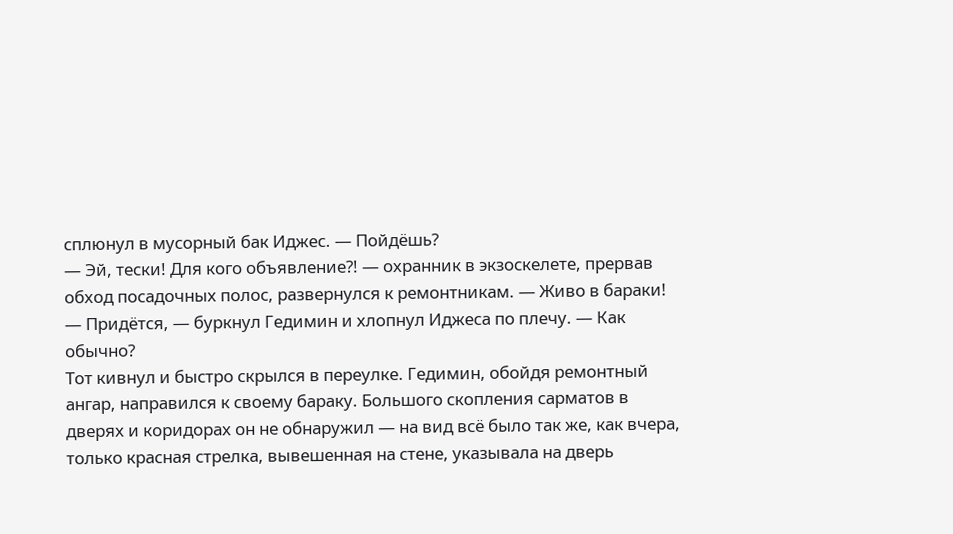сплюнул в мусорный бак Иджес. — Пойдёшь?
— Эй, тески! Для кого объявление⁈ — охранник в экзоскелете, прервав обход посадочных полос, развернулся к ремонтникам. — Живо в бараки!
— Придётся, — буркнул Гедимин и хлопнул Иджеса по плечу. — Как обычно?
Тот кивнул и быстро скрылся в переулке. Гедимин, обойдя ремонтный ангар, направился к своему бараку. Большого скопления сарматов в дверях и коридорах он не обнаружил — на вид всё было так же, как вчера, только красная стрелка, вывешенная на стене, указывала на дверь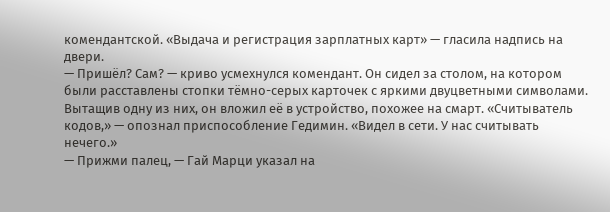комендантской. «Выдача и регистрация зарплатных карт» — гласила надпись на двери.
— Пришёл? Сам? — криво усмехнулся комендант. Он сидел за столом, на котором были расставлены стопки тёмно-серых карточек с яркими двуцветными символами. Вытащив одну из них, он вложил её в устройство, похожее на смарт. «Считыватель кодов,» — опознал приспособление Гедимин. «Видел в сети. У нас считывать нечего.»
— Прижми палец, — Гай Марци указал на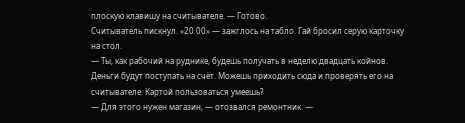плоскую клавишу на считывателе. — Готово.
Считыватель пискнул. «20.00» — зажглось на табло. Гай бросил серую карточку на стол.
— Ты, как рабочий на руднике, будешь получать в неделю двадцать койнов. Деньги будут поступать на счёт. Можешь приходить сюда и проверять его на считывателе. Картой пользоваться умеешь?
— Для этого нужен магазин, — отозвался ремонтник. —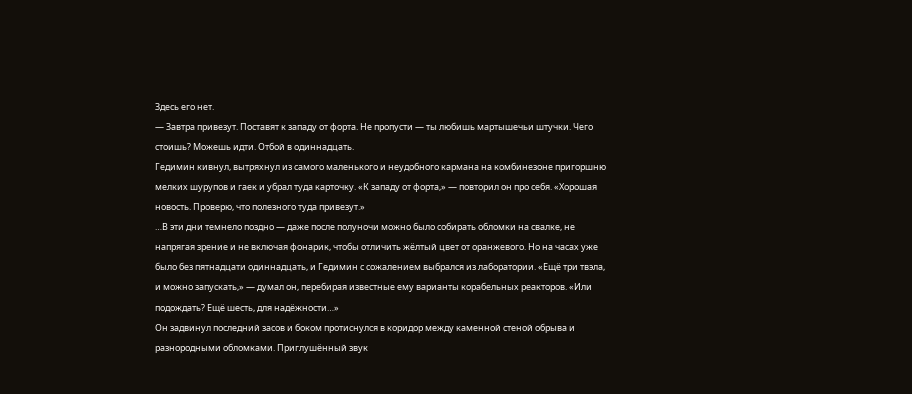Здесь его нет.
— Завтра привезут. Поставят к западу от форта. Не пропусти — ты любишь мартышечьи штучки. Чего стоишь? Можешь идти. Отбой в одиннадцать.
Гедимин кивнул, вытряхнул из самого маленького и неудобного кармана на комбинезоне пригоршню мелких шурупов и гаек и убрал туда карточку. «К западу от форта,» — повторил он про себя. «Хорошая новость. Проверю, что полезного туда привезут.»
…В эти дни темнело поздно — даже после полуночи можно было собирать обломки на свалке, не напрягая зрение и не включая фонарик, чтобы отличить жёлтый цвет от оранжевого. Но на часах уже было без пятнадцати одиннадцать, и Гедимин с сожалением выбрался из лаборатории. «Ещё три твэла, и можно запускать,» — думал он, перебирая известные ему варианты корабельных реакторов. «Или подождать? Ещё шесть, для надёжности…»
Он задвинул последний засов и боком протиснулся в коридор между каменной стеной обрыва и разнородными обломками. Приглушённый звук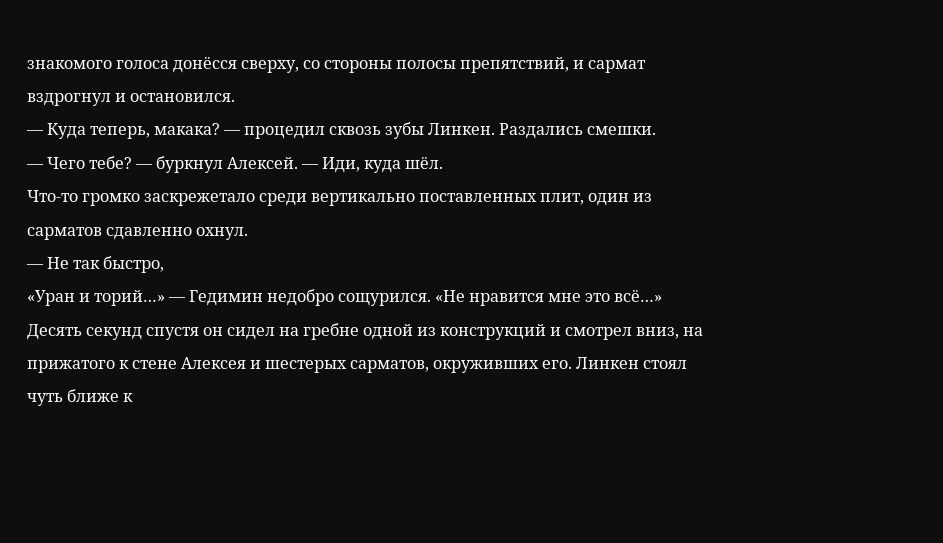знакомого голоса донёсся сверху, со стороны полосы препятствий, и сармат вздрогнул и остановился.
— Куда теперь, макака? — процедил сквозь зубы Линкен. Раздались смешки.
— Чего тебе? — буркнул Алексей. — Иди, куда шёл.
Что-то громко заскрежетало среди вертикально поставленных плит, один из сарматов сдавленно охнул.
— Не так быстро,
«Уран и торий…» — Гедимин недобро сощурился. «Не нравится мне это всё…»
Десять секунд спустя он сидел на гребне одной из конструкций и смотрел вниз, на прижатого к стене Алексея и шестерых сарматов, окруживших его. Линкен стоял чуть ближе к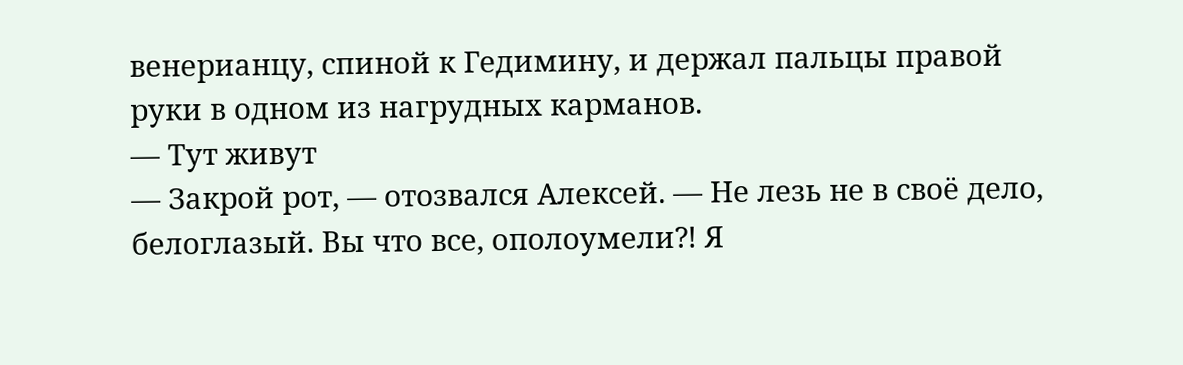венерианцу, спиной к Гедимину, и держал пальцы правой руки в одном из нагрудных карманов.
— Тут живут
— Закрой рот, — отозвался Алексей. — Не лезь не в своё дело, белоглазый. Вы что все, ополоумели⁈ Я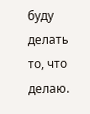буду делать то, что делаю.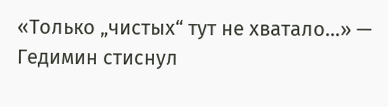«Только „чистых“ тут не хватало…» — Гедимин стиснул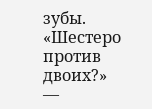зубы. «Шестеро против двоих?»
—